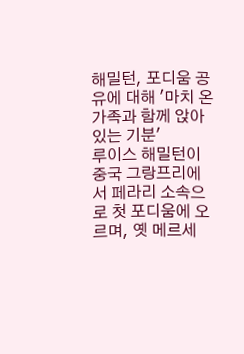해밀턴, 포디움 공유에 대해 '마치 온 가족과 함께 앉아 있는 기분'
루이스 해밀턴이 중국 그랑프리에서 페라리 소속으로 첫 포디움에 오르며, 옛 메르세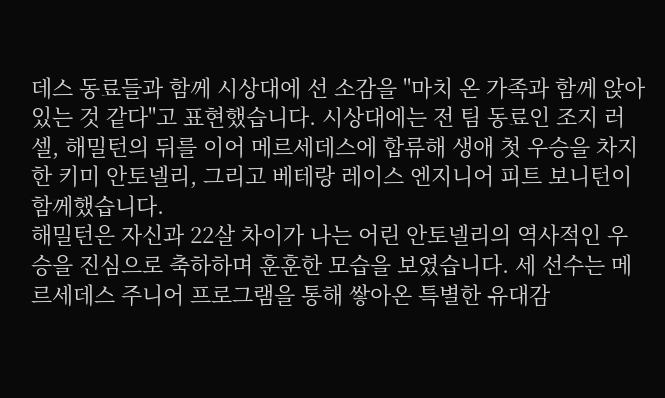데스 동료들과 함께 시상대에 선 소감을 "마치 온 가족과 함께 앉아 있는 것 같다"고 표현했습니다. 시상대에는 전 팀 동료인 조지 러셀, 해밀턴의 뒤를 이어 메르세데스에 합류해 생애 첫 우승을 차지한 키미 안토넬리, 그리고 베테랑 레이스 엔지니어 피트 보니턴이 함께했습니다.
해밀턴은 자신과 22살 차이가 나는 어린 안토넬리의 역사적인 우승을 진심으로 축하하며 훈훈한 모습을 보였습니다. 세 선수는 메르세데스 주니어 프로그램을 통해 쌓아온 특별한 유대감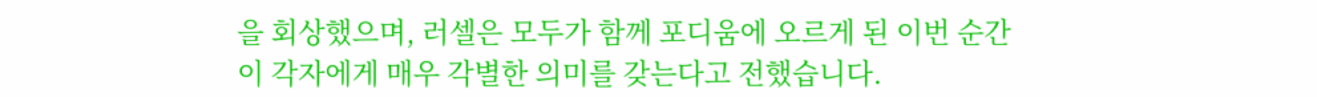을 회상했으며, 러셀은 모두가 함께 포디움에 오르게 된 이번 순간이 각자에게 매우 각별한 의미를 갖는다고 전했습니다.